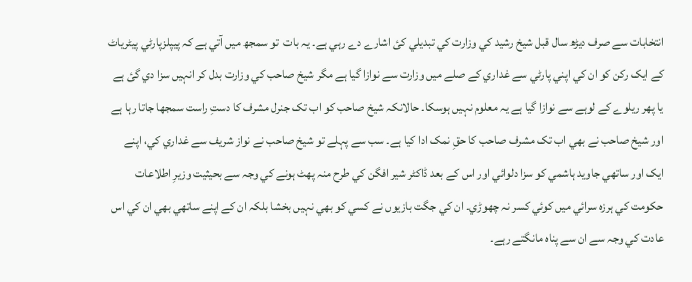انتخابات سے صرف ديڑھ سال قبل شيخ رشيد کي وزارت کي تبديلي کئ اشارے دے رہي ہے۔ يہ بات  تو سمجھ ميں آتي ہے کہ پيپلزپارٹي پيٹرياٹ کے ايک رکن کو ان کي اپني پارٹي سے غداري کے صلے ميں وزارت سے نوازا گيا ہے مگر شيخ صاحب کي وزارت بدل کر انہيں سزا دي گئ ہے يا پھر ريلوے کے لوہے سے نوازا گيا ہے يہ معلوم نہيں ہوسکا۔ حالانکہ شيخ صاحب کو اب تک جنرل مشرف کا دستِ راست سمجھا جاتا رہا ہے اور شيخ صاحب نے بھي اب تک مشرف صاحب کا حقِ نمک ادا کيا ہے۔ سب سے پہلے تو شيخ صاحب نے نواز شريف سے غداري کي، اپنے ايک اور ساتھي جاويد ہاشمي کو سزا دلوائي اور اس کے بعد ڈاکٹر شير افگن کي طرح منہ پھٹ ہونے کي وجہ سے بحيثيت وزيرِ اطلاعات حکومت کي ہرزہ سرائي ميں کوئي کسر نہ چھوڑي۔ ان کي جگت بازيوں نے کسي کو بھي نہيں بخشا بلکہ ان کے اپنے ساتھي بھي ان کي اس عادت کي وجہ سے ان سے پناہ مانگتے رہے۔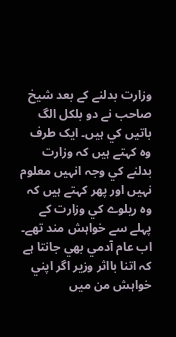وزارت بدلنے کے بعد شيخ صاحب نے دو بلکل الگ باتيں کي ہيں۔ ايک طرف وہ کہتے ہيں کہ وزارت بدلنے کي وجہ انہيں معلوم نہيں اور پھر کہتے ہيں کہ وہ ريلوے کي وزارت کے پہلے سے خواہش مند تھے۔ اب عام آدمي بھي جانتا ہے کہ اتنا بااثر وزير اگر اپني خواہش من ميں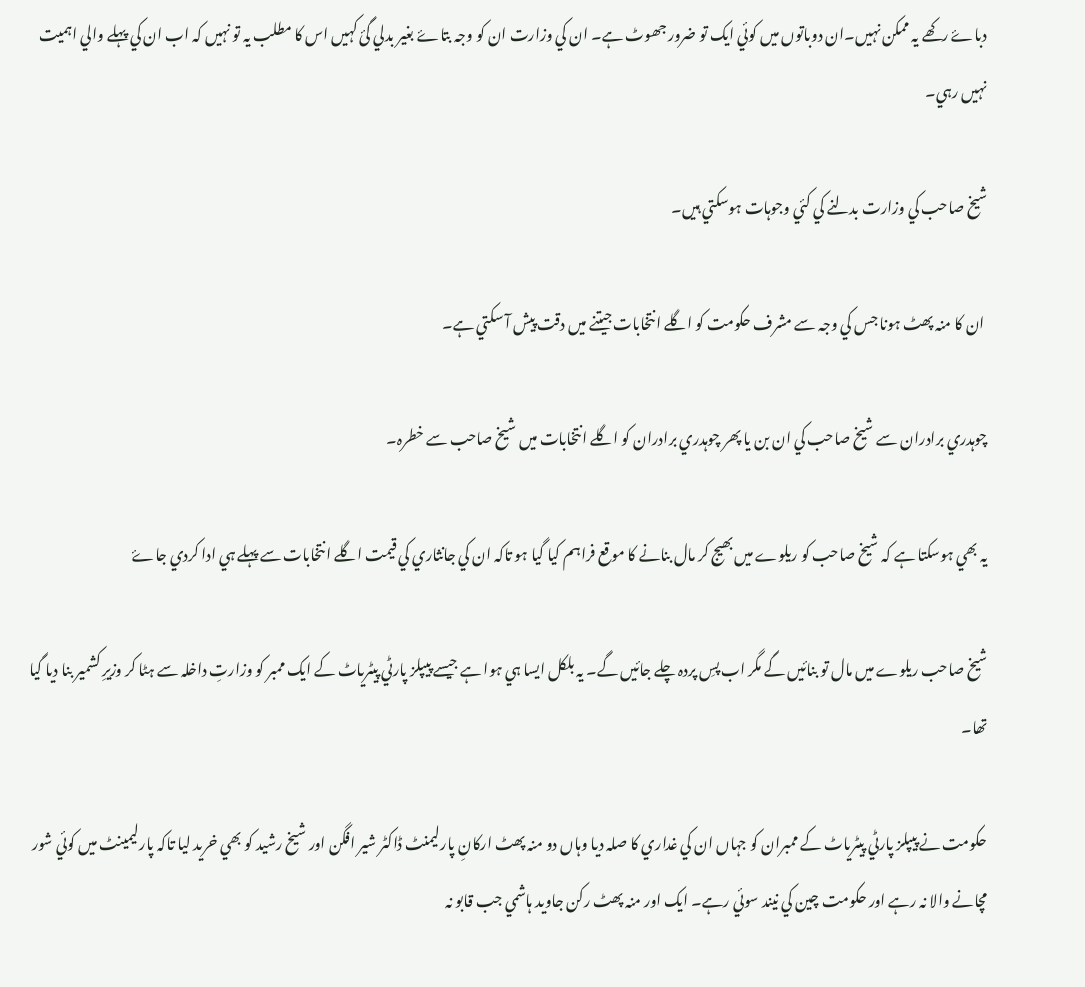دباۓ رکھے يہ ممکن نہيں۔ان دوباتوں ميں کوئي ايک تو ضرور جھوٹ ہے۔ ان کي وزارت ان کو وجہ بتاۓ بغير بدلي گئ کہيں اس کا مطلب يہ تو نہیں کہ اب ان کي پہلے والي اہميت نہيں رہي۔

شيخ صاحب کي وزارت بدلنے کي کئي وجوہات ہوسکتي ہيں۔

 ان کا منہ پھٹ ہونا جس کي وجہ سے مشرف حکومت کو اگلے انتخابات جيتنے ميں دقت پيش آ سکتي ہے۔

چوہدري برادران سے شيخ صاحب کي ان بن يا پھر چوہدري برادران کو اگلے انتخابات ميں شيخ صاحب سے خطرہ۔

يہ بھي ہوسکتا ہے کہ شيخ صاحب کو ريلوے ميں بھيج کر مال بنانے کا موقع فراہم کيا گيا ہو تاکہ ان کي جانثاري کي قيمت اگلے انتخابات سے پہلے ہي ادا کردي جاۓ

شيخ صاحب ريلوے ميں مال تو بنائيں گے مگر اب پسِ پردہ چلے جائیں گے۔ يہ بلکل ايسا ہي ہوا ہے جيسے پيپلز پارٹي پيٹرياٹ کے ايک ممبر کو وزارتِ داخلہ سے ہٹا کر وزيرِ کشمير بنا ديا گيا تھا۔

حکومت نے پيپلز پارٹي پيٹرياٹ کے ممبران کو جہاں ان کي غداري کا صلہ ديا وہاں دو منہ پھٹ ارکانِ پارليمنٹ ڈاکٹر شير افگن اور شيخ رشيد کو بھي خريد ليا تاکہ پارليمينٹ ميں کوئي شور مچانے والا نہ رہے اور حکومت چين کي نيند سوئي رہے۔ ايک اور منہ پھٹ رکن جاويد ہاشمي جب قابو نہ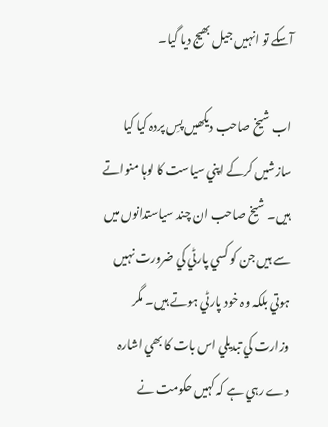آسکے تو انہيں جيل بھيج ديا گيا۔

اب شيخ صاحب ديکھيں پسِ پردہ کيا کيا سازشيں کرکے اپني سياست کا لوہا منواتے ہيں۔ شیخ صاحب ان چند سياستدانوں ميں سے ہيں جن کو کسي پارٹي کي ضرورت نہيں ہوتي بلکہ وہ خود پارٹي ہوتے ہيں۔ مگر وزارت کي تبديلي اس بات کا بھي اشارہ دے رہي ہے کہ کہيں حکومت نے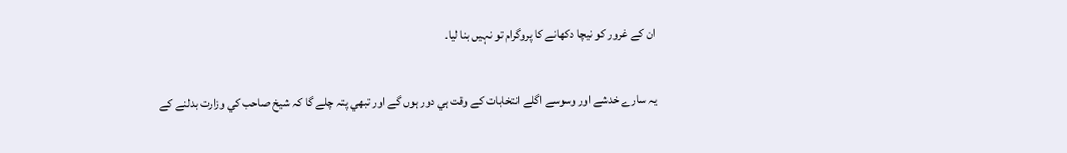ان کے غرور کو نيچا دکھانے کا پروگرام تو نہيں بنا ليا۔

يہ سارے خدشے اور وسوسے اگلے انتخابات کے وقت ہي دور ہوں گے اور تبھي پتہ چلے گا کہ شيخ صاحب کي وزارت بدلنے کے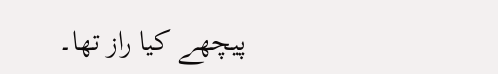پيچھے کيا راز تھا۔